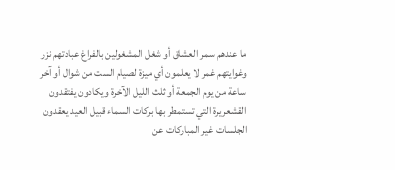ما عندهم سمر العشاق أو شغل المشغولين بالفراغ عبادتهم نزر وغوايتهم غمر لا يعلمون أي ميزة لصيام الست من شوال أو آخر ساعة من يوم الجمعة أو ثلث الليل الآخرة ويكادون يفتقدون القشعريرة التي تستمطر بها بركات السماء قبيل العيد يعقدون الجلسات غير المباركات عن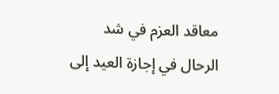معاقد العزم في شد الرحال في إجازة العيد إلى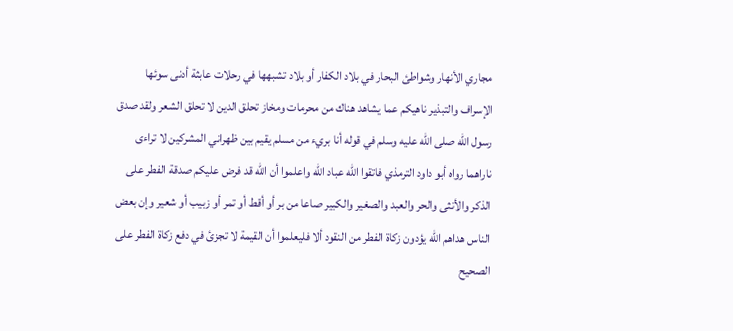مجاري الأنهار وشواطئ البحار في بلاد الكفار أو بلاد تشبهها في رحلات عابثة أدنى سوئها الإسراف والتبذير ناهيكم عما يشاهد هناك من محرمات ومخاز تحلق الدين لا تحلق الشعر ولقد صدق رسول الله صلى الله عليه وسلم في قوله أنا بريء من مسلم يقيم بين ظهراني المشركين لا تراءى ناراهما رواه أبو داود الترمذي فاتقوا الله عباد الله واعلموا أن الله قد فرض عليكم صدقة الفطر على الذكر والأنثى والحر والعبد والصغير والكبير صاعا من بر أو أقط أو تمر أو زبيب أو شعير وإن بعض الناس هداهم الله يؤدون زكاة الفطر من النقود ألا فليعلموا أن القيمة لا تجزئ في دفع زكاة الفطر على الصحيح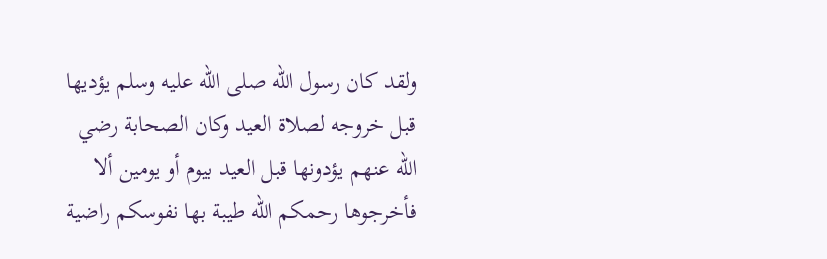ولقد كان رسول الله صلى الله عليه وسلم يؤديها قبل خروجه لصلاة العيد وكان الصحابة رضي الله عنهم يؤدونها قبل العيد بيوم أو يومين ألا فأخرجوها رحمكم الله طيبة بها نفوسكم راضية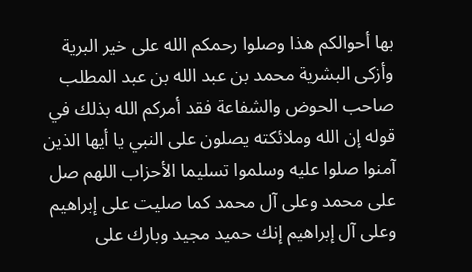بها أحوالكم هذا وصلوا رحمكم الله على خير البرية وأزكى البشرية محمد بن عبد الله بن عبد المطلب صاحب الحوض والشفاعة فقد أمركم الله بذلك في قوله إن الله وملائكته يصلون على النبي يا أيها الذين آمنوا صلوا عليه وسلموا تسليما الأحزاب اللهم صل على محمد وعلى آل محمد كما صليت على إبراهيم وعلى آل إبراهيم إنك حميد مجيد وبارك على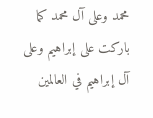محمد وعلى آل محمد كما باركت على إبراهيم وعلى آل إبراهيم في العالمين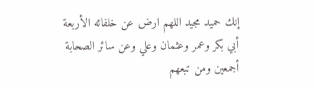إنك حميد مجيد اللهم ارض عن خلفائه الأربعة أبي بكر وعمر وعثمان وعلي وعن سائر الصحابة أجمعين ومن تبعهم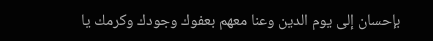بإحسان إلى يوم الدين وعنا معهم بعفوك وجودك وكرمك يا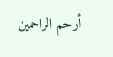أرحم الراحمين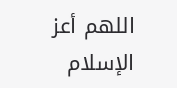اللهم أعز الإسلام